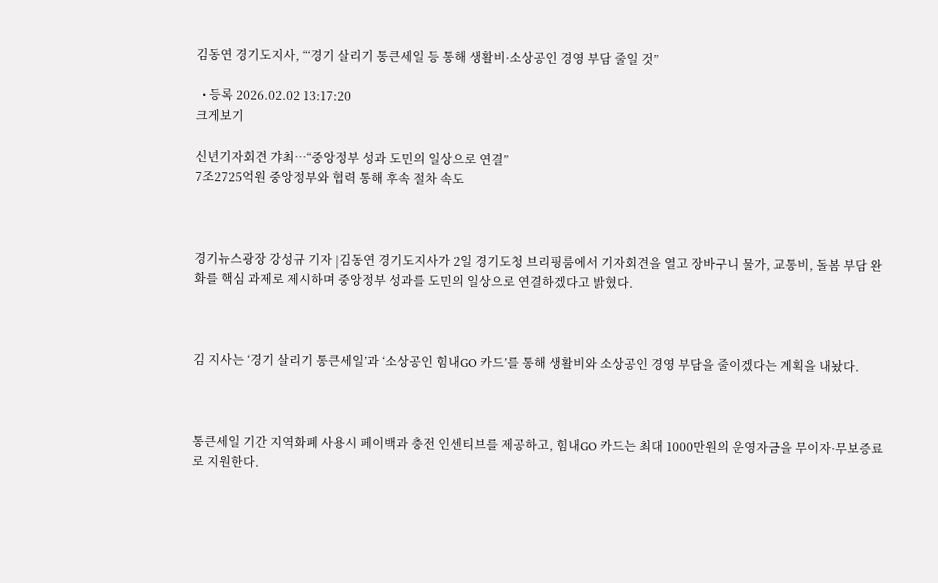김동연 경기도지사, “‘경기 살리기 통큰세일 등 통해 생활비·소상공인 경영 부담 줄일 것”

  • 등록 2026.02.02 13:17:20
크게보기

신년기자회견 갸최…“중앙정부 성과 도민의 일상으로 연결”
7조2725억원 중앙정부와 협력 통해 후속 절차 속도



경기뉴스광장 강성규 기자 |김동연 경기도지사가 2일 경기도청 브리핑룸에서 기자회견을 열고 장바구니 물가, 교통비, 돌봄 부담 완화를 핵심 과제로 제시하며 중앙정부 성과를 도민의 일상으로 연결하겠다고 밝혔다.



김 지사는 ‘경기 살리기 통큰세일’과 ‘소상공인 힘내GO 카드’를 통해 생활비와 소상공인 경영 부담을 줄이겠다는 계획을 내놨다.



통큰세일 기간 지역화폐 사용시 페이백과 충전 인센티브를 제공하고, 힘내GO 카드는 최대 1000만원의 운영자금을 무이자·무보증료로 지원한다.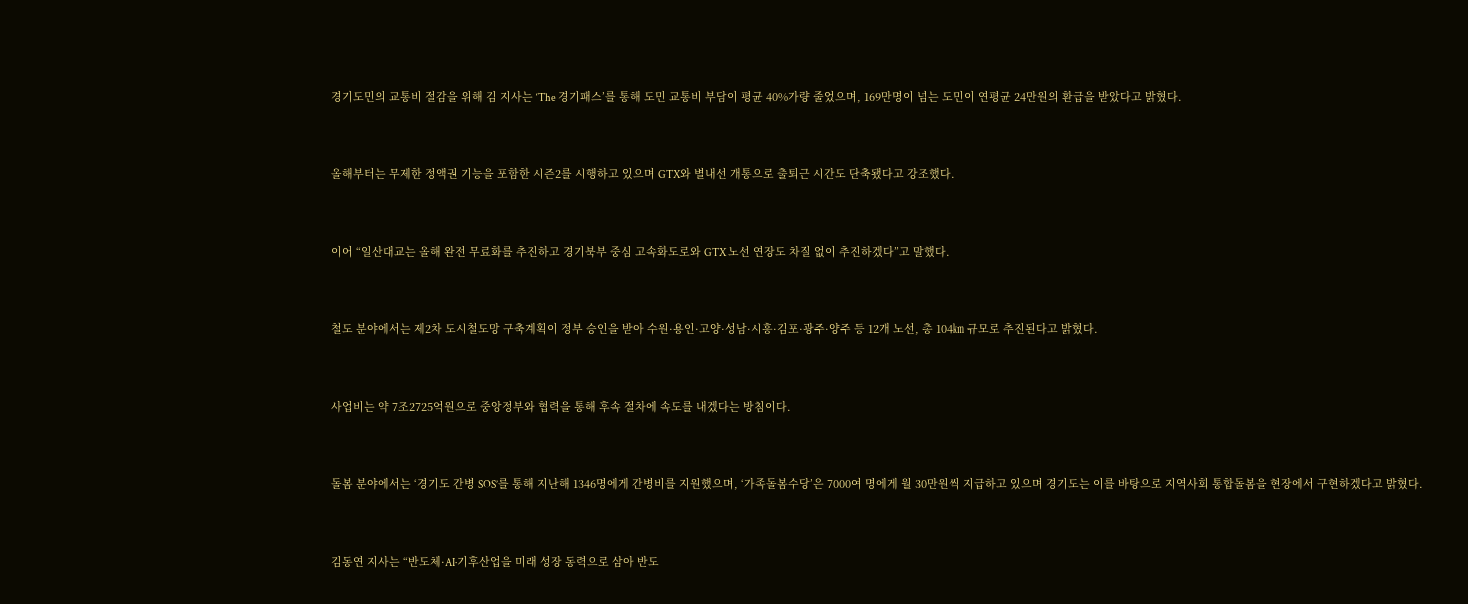경기도민의 교통비 절감을 위해 김 지사는 ‘The 경기패스’를 통해 도민 교통비 부담이 평균 40%가량 줄었으며, 169만명이 넘는 도민이 연평균 24만원의 환급을 받았다고 밝혔다.



올해부터는 무제한 정액권 기능을 포함한 시즌2를 시행하고 있으며 GTX와 별내선 개통으로 출퇴근 시간도 단축됐다고 강조했다.



이어 “일산대교는 올해 완전 무료화를 추진하고 경기북부 중심 고속화도로와 GTX 노선 연장도 차질 없이 추진하겠다”고 말했다.



철도 분야에서는 제2차 도시철도망 구축계획이 정부 승인을 받아 수원·용인·고양·성남·시흥·김포·광주·양주 등 12개 노선, 총 104㎞ 규모로 추진된다고 밝혔다.



사업비는 약 7조2725억원으로 중앙정부와 협력을 통해 후속 절차에 속도를 내겠다는 방침이다.



돌봄 분야에서는 ‘경기도 간병 SOS’를 통해 지난해 1346명에게 간병비를 지원했으며, ‘가족돌봄수당’은 7000여 명에게 월 30만원씩 지급하고 있으며 경기도는 이를 바탕으로 지역사회 통합돌봄을 현장에서 구현하겠다고 밝혔다.



김동연 지사는 “반도체·AI·기후산업을 미래 성장 동력으로 삼아 반도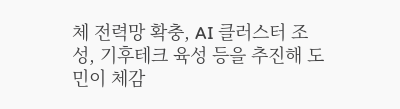체 전력망 확충, AI 클러스터 조성, 기후테크 육성 등을 추진해 도민이 체감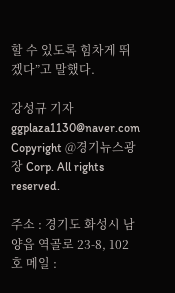할 수 있도록 힘차게 뛰겠다”고 말했다.

강성규 기자 ggplaza1130@naver.com
Copyright @경기뉴스광장 Corp. All rights reserved.

주소 : 경기도 화성시 남양읍 역골로 23-8, 102호 메일 :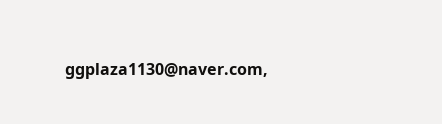ggplaza1130@naver.com,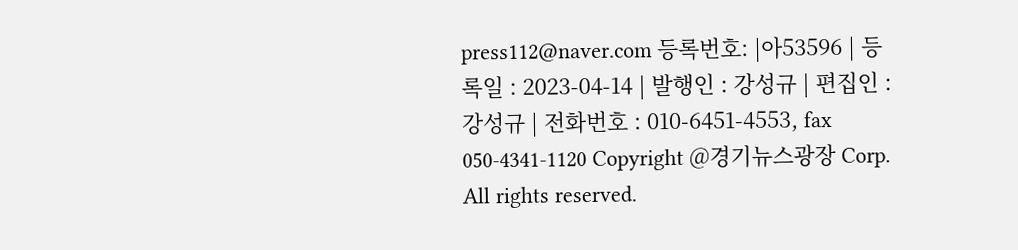press112@naver.com 등록번호: |아53596 | 등록일 : 2023-04-14 | 발행인 : 강성규 | 편집인 : 강성규 | 전화번호 : 010-6451-4553, fax 050-4341-1120 Copyright @경기뉴스광장 Corp. All rights reserved.